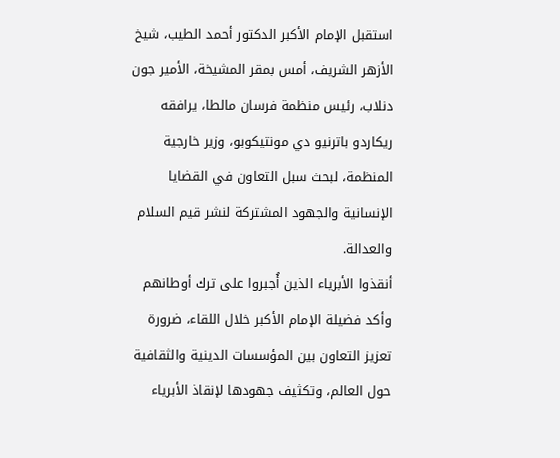استقبل الإمام الأكبر الدكتور أحمد الطيب، شيخ الأزهر الشريف، أمس بمقر المشيخة، الأمير جون دنلاب، رئيس منظمة فرسان مالطا، يرافقه ريكاردو باترنيو دي مونتيكوبو، وزير خارجية المنظمة، لبحث سبل التعاون في القضايا الإنسانية والجهود المشتركة لنشر قيم السلام والعدالة.
أنقذوا الأبرياء الذين أُجبروا على ترك أوطانهم
وأكد فضيلة الإمام الأكبر خلال اللقاء، ضرورة تعزيز التعاون بين المؤسسات الدينية والثقافية حول العالم، وتكثيف جهودها لإنقاذ الأبرياء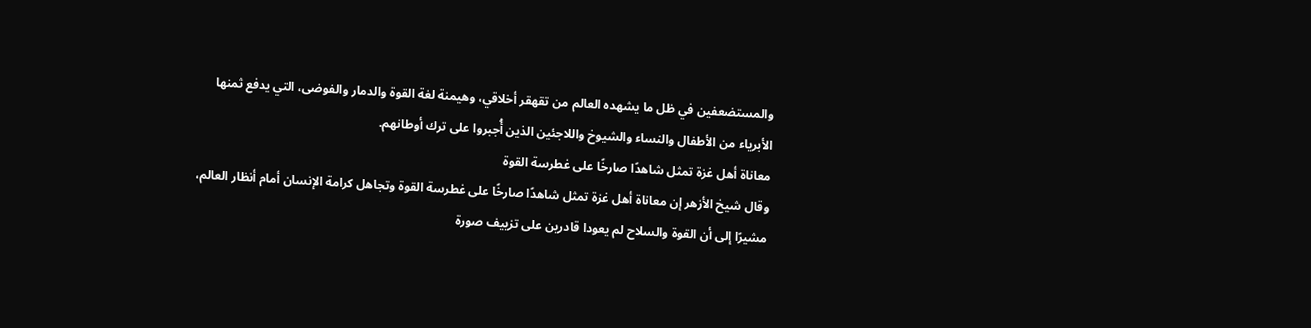والمستضعفين في ظل ما يشهده العالم من تقهقر أخلاقي، وهيمنة لغة القوة والدمار والفوضى، التي يدفع ثمنها الأبرياء من الأطفال والنساء والشيوخ واللاجئين الذين أُجبروا على ترك أوطانهم.
معاناة أهل غزة تمثل شاهدًا صارخًا على غطرسة القوة
وقال شيخ الأزهر إن معاناة أهل غزة تمثل شاهدًا صارخًا على غطرسة القوة وتجاهل كرامة الإنسان أمام أنظار العالم، مشيرًا إلى أن القوة والسلاح لم يعودا قادرين على تزييف صورة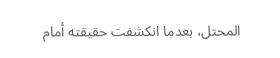المحتل، بعدما انكشفت حقيقته أمام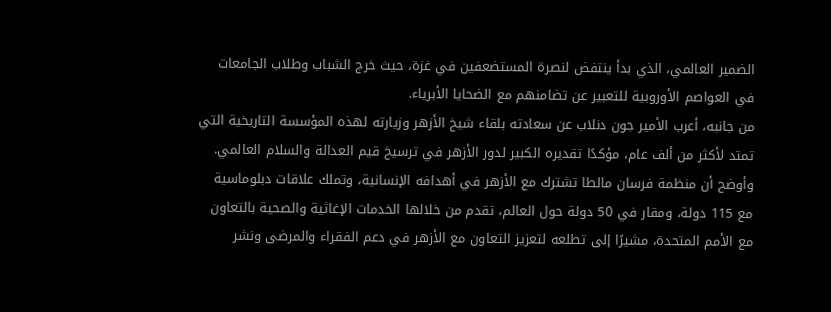الضمير العالمي، الذي بدأ ينتفض لنصرة المستضعفين في غزة، حيث خرج الشباب وطلاب الجامعات في العواصم الأوروبية للتعبير عن تضامنهم مع الضحايا الأبرياء.
من جانبه، أعرب الأمير جون دنلاب عن سعادته بلقاء شيخ الأزهر وزيارته لهذه المؤسسة التاريخية التي تمتد لأكثر من ألف عام، مؤكدًا تقديره الكبير لدور الأزهر في ترسيخ قيم العدالة والسلام العالمي. وأوضح أن منظمة فرسان مالطا تشترك مع الأزهر في أهدافه الإنسانية، وتملك علاقات دبلوماسية مع 115 دولة، ومقار في 50 دولة حول العالم، تقدم من خلالها الخدمات الإغاثية والصحية بالتعاون مع الأمم المتحدة، مشيرًا إلى تطلعه لتعزيز التعاون مع الأزهر في دعم الفقراء والمرضى ونشر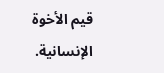قيم الأخوة الإنسانية.